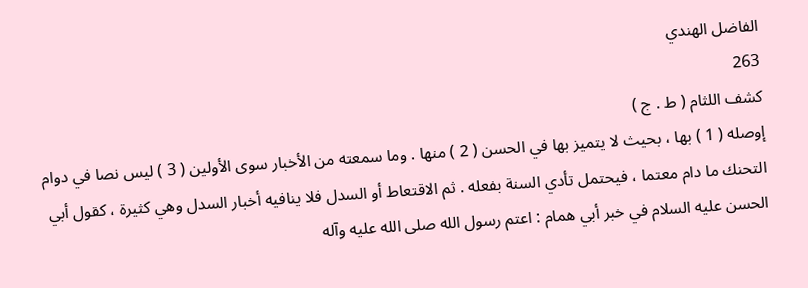الفاضل الهندي
263
كشف اللثام ( ط . ج )
إوصله ( 1 ) بها ، بحيث لا يتميز بها في الحسن ( 2 ) منها . وما سمعته من الأخبار سوى الأولين ( 3 ) ليس نصا في دوام التحنك ما دام معتما ، فيحتمل تأدي السنة بفعله . ثم الاقتعاط أو السدل فلا ينافيه أخبار السدل وهي كثيرة ، كقول أبي الحسن عليه السلام في خبر أبي همام : اعتم رسول الله صلى الله عليه وآله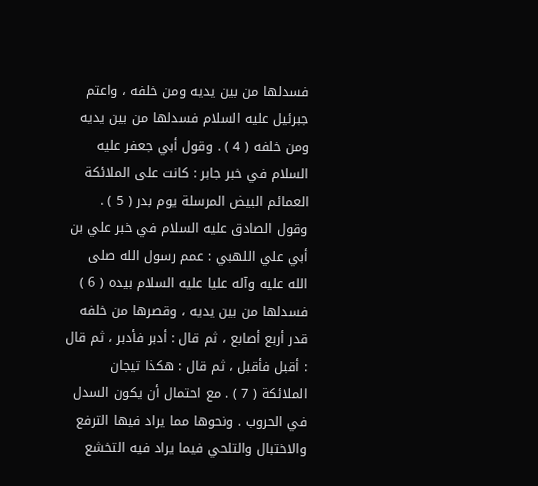فسدلها من بين يديه ومن خلفه ، واعتم جبرئيل عليه السلام فسدلها من بين يديه ومن خلفه ( 4 ) . وقول أبي جعفر عليه السلام في خبر جابر : كانت على الملائكة العمائم البيض المرسلة يوم بدر ( 5 ) . وقول الصادق عليه السلام في خبر علي بن أبي علي اللهبي : عمم رسول الله صلى الله عليه وآله عليا عليه السلام بيده ( 6 ) فسدلها من بين يديه ، وقصرها من خلفه قدر أربع أصابع ، ثم قال : أدبر فأدبر ، ثم قال : أقبل فأقبل ، ثم قال : هكذا تيجان الملائكة ( 7 ) . مع احتمال أن يكون السدل في الحروب . ونحوها مما يراد فيها الترفع والاختبال والتلحي فيما يراد فيه التخشع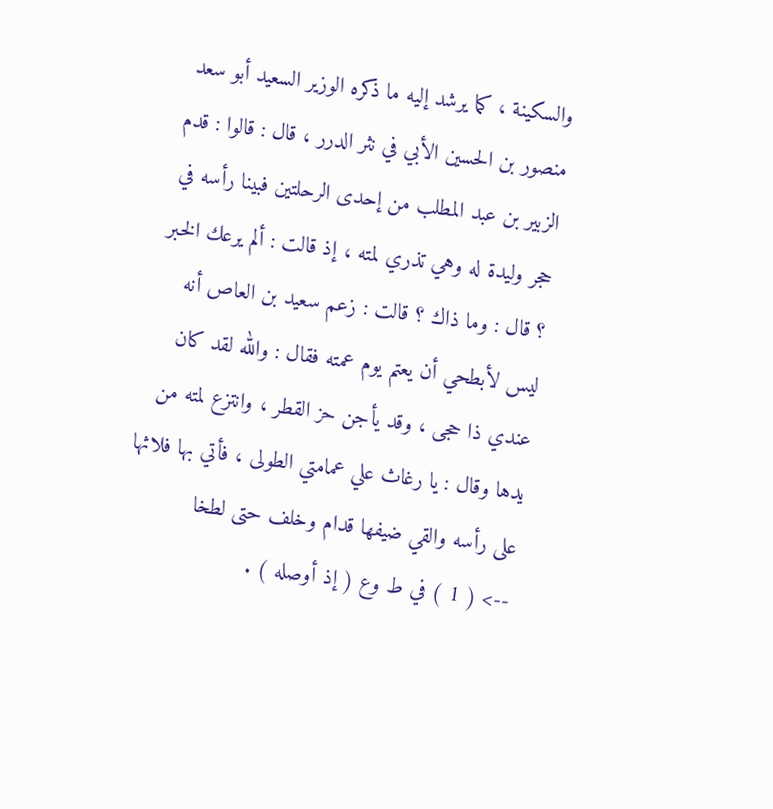والسكينة ، كما يرشد إليه ما ذكره الوزير السعيد أبو سعد منصور بن الحسين الأبي في نثر الدرر ، قال : قالوا : قدم الزبير بن عبد المطلب من إحدى الرحلتين فبينا رأسه في حجر وليدة له وهي تذري لمته ، إذ قالت : ألم يرعك الخبر ؟ قال : وما ذاك ؟ قالت : زعم سعيد بن العاص أنه ليس لأبطحي أن يعتم يوم عمته فقال : والله لقد كان عندي ذا حجى ، وقد يأجن حز القطر ، وانتزع لمته من يدها وقال : يا رغاث علي عمامتي الطولى ، فأتي بها فلاثها على رأسه والقي ضيفها قدام وخلف حتى لطخا
--> ( 1 ) في ط وع ( إذ أوصله ) .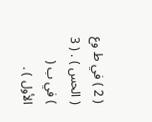( 2 ) في ط وع ( الحس ) . ( 3 ) في ب ( الأول ) .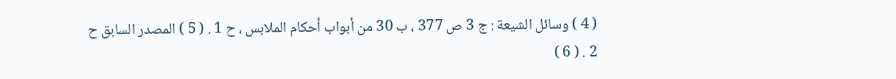( 4 ) وسائل الشيعة : ج 3 ص 377 ، ب 30 من أبواب أحكام الملابس ، ح 1 . ( 5 ) المصدر السابق ح 2 . ( 6 )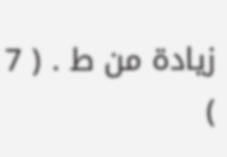زيادة من ط . ( 7 )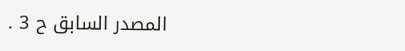المصدر السابق ح 3 .